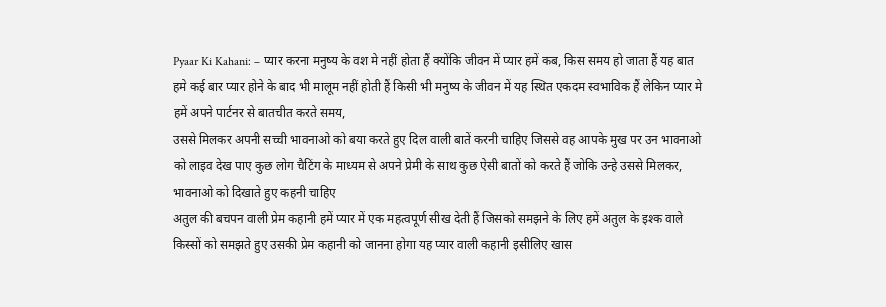Pyaar Ki Kahani: – प्यार करना मनुष्य के वश मे नहीं होता हैं क्योंकि जीवन में प्यार हमें कब, किस समय हो जाता हैं यह बात हमे कई बार प्यार होने के बाद भी मालूम नहीं होती हैं किसी भी मनुष्य के जीवन में यह स्थित एकदम स्वभाविक हैं लेकिन प्यार मे हमें अपने पार्टनर से बातचीत करते समय,
उससे मिलकर अपनी सच्ची भावनाओ को बया करते हुए दिल वाली बातें करनी चाहिए जिससे वह आपके मुख पर उन भावनाओ को लाइव देख पाए कुछ लोग चैटिंग के माध्यम से अपने प्रेमी के साथ कुछ ऐसी बातों को करते हैं जोकि उन्हे उससे मिलकर, भावनाओ को दिखाते हुए कहनी चाहिए
अतुल की बचपन वाली प्रेम कहानी हमें प्यार में एक महत्वपूर्ण सीख देती हैं जिसको समझने के लिए हमें अतुल के इश्क वाले किस्सों को समझते हुए उसकी प्रेम कहानी को जानना होगा यह प्यार वाली कहानी इसीलिए खास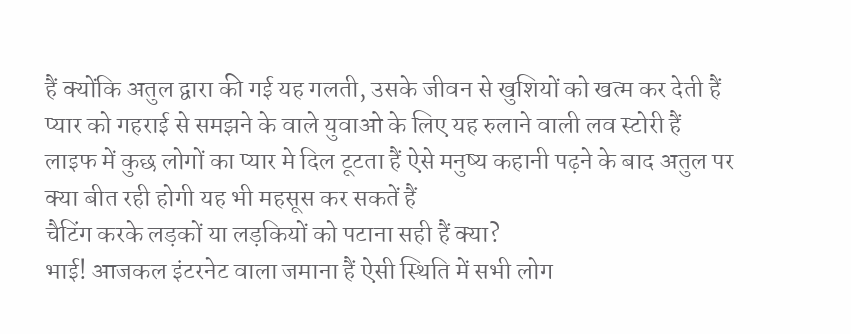हैं क्योंकि अतुल द्वारा की गई यह गलती, उसके जीवन से खुशियों को खत्म कर देती हैं
प्यार को गहराई से समझने के वाले युवाओ के लिए यह रुलाने वाली लव स्टोरी हैं लाइफ में कुछ लोगों का प्यार मे दिल टूटता हैं ऐसे मनुष्य कहानी पढ़ने के बाद अतुल पर क्या बीत रही होगी यह भी महसूस कर सकतें हैं
चैटिंग करके लड़कों या लड़कियों को पटाना सही हैं क्या?
भाई! आजकल इंटरनेट वाला जमाना हैं ऐसी स्थिति में सभी लोग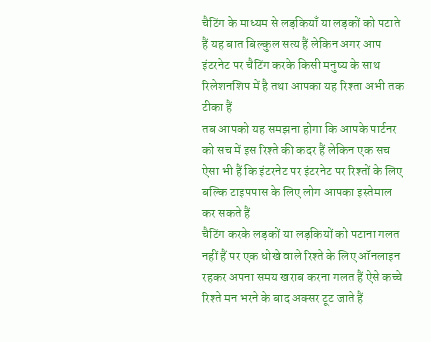चैटिंग के माध्यम से लड़कियाँ या लड़कों को पटाते हैं यह बात बिल्कुल सत्य हैं लेकिन अगर आप इंटरनेट पर चैटिंग करके किसी मनुष्य के साथ रिलेशनशिप में है तथा आपका यह रिश्ता अभी तक टीका हैं
तब आपको यह समझना होगा कि आपके पार्टनर को सच में इस रिश्ते की कदर हैं लेकिन एक सच ऐसा भी हैं कि इंटरनेट पर इंटरनेट पर रिश्तों के लिए बल्कि टाइपपास के लिए लोग आपका इस्तेमाल कर सकते हैं
चैटिंग करके लड़कों या लड़कियों को पटाना गलत नहीं हैं पर एक धोखे वाले रिश्ते के लिए ऑनलाइन रहकर अपना समय खराब करना गलत हैं ऐसे कच्चे रिश्ते मन भरने के बाद अक्सर टूट जाते हैं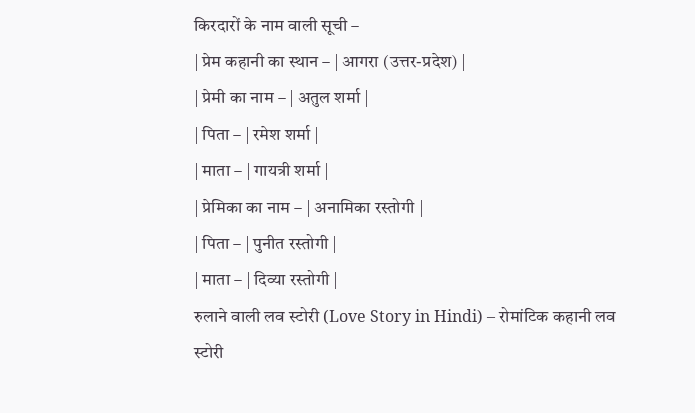किरदारों के नाम वाली सूची –
| प्रेम कहानी का स्थान – | आगरा (उत्तर-प्रदेश) |
| प्रेमी का नाम – | अतुल शर्मा |
| पिता – | रमेश शर्मा |
| माता – | गायत्री शर्मा |
| प्रेमिका का नाम – | अनामिका रस्तोगी |
| पिता – | पुनीत रस्तोगी |
| माता – | दिव्या रस्तोगी |
रुलाने वाली लव स्टोरी (Love Story in Hindi) – रोमांटिक कहानी लव स्टोरी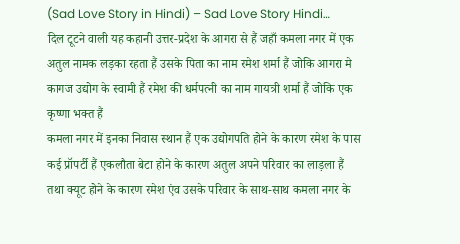(Sad Love Story in Hindi) – Sad Love Story Hindi…
दिल टूटने वाली यह कहानी उत्तर-प्रदेश के आगरा से हैं जहाँ कमला नगर में एक अतुल नामक लड़का रहता हैं उसके पिता का नाम रमेश शर्मा हैं जोकि आगरा मे कागज उद्योग के स्वामी हैं रमेश की धर्मपत्नी का नाम गायत्री शर्मा हैं जोकि एक कृष्णा भक्त हैं
कमला नगर में इनका निवास स्थान हैं एक उद्योगपति होने के कारण रमेश के पास कई प्रॉपर्टी हैं एकलौता बेटा होने के कारण अतुल अपने परिवार का लाड़ला हैं तथा क्यूट होने के कारण रमेश एंव उसके परिवार के साथ-साथ कमला नगर के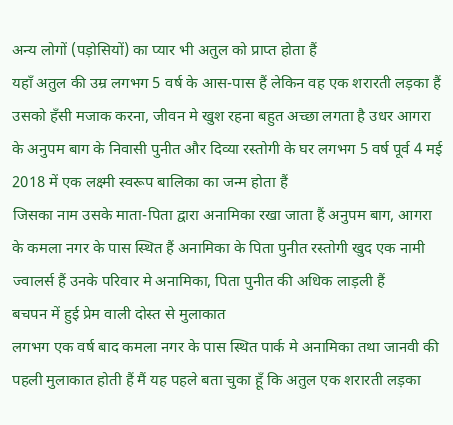अन्य लोगों (पड़ोसियों) का प्यार भी अतुल को प्राप्त होता हैं
यहाँ अतुल की उम्र लगभग 5 वर्ष के आस-पास हैं लेकिन वह एक शरारती लड़का हैं उसको हँसी मजाक करना, जीवन मे खुश रहना बहुत अच्छा लगता है उधर आगरा के अनुपम बाग के निवासी पुनीत और दिव्या रस्तोगी के घर लगभग 5 वर्ष पूर्व 4 मई 2018 में एक लक्ष्मी स्वरूप बालिका का जन्म होता हैं
जिसका नाम उसके माता-पिता द्वारा अनामिका रखा जाता हैं अनुपम बाग, आगरा के कमला नगर के पास स्थित हैं अनामिका के पिता पुनीत रस्तोगी खुद एक नामी ज्वालर्स हैं उनके परिवार मे अनामिका, पिता पुनीत की अधिक लाड़ली हैं
बचपन में हुई प्रेम वाली दोस्त से मुलाकात
लगभग एक वर्ष बाद कमला नगर के पास स्थित पार्क मे अनामिका तथा जानवी की पहली मुलाकात होती हैं मैं यह पहले बता चुका हूँ कि अतुल एक शरारती लड़का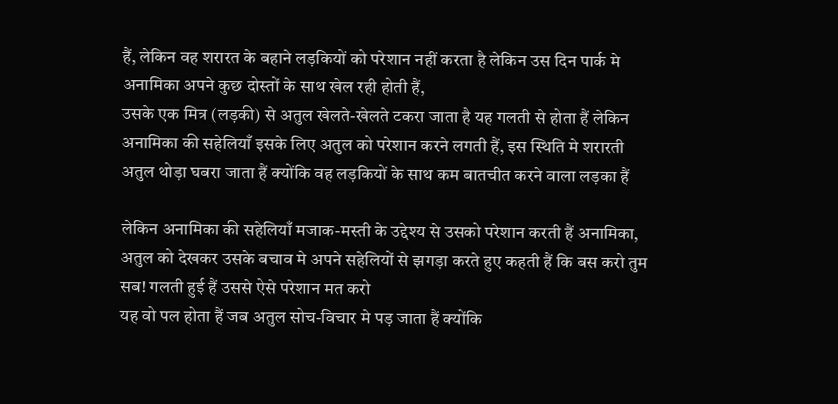हैं, लेकिन वह शरारत के बहाने लड़कियों को परेशान नहीं करता है लेकिन उस दिन पार्क मे अनामिका अपने कुछ दोस्तों के साथ खेल रही होती हैं,
उसके एक मित्र (लड़की) से अतुल खेलते-खेलते टकरा जाता है यह गलती से होता हैं लेकिन अनामिका की सहेलियाँ इसके लिए अतुल को परेशान करने लगती हैं, इस स्थिति मे शरारती अतुल थोड़ा घबरा जाता हैं क्योंकि वह लड़कियों के साथ कम बातचीत करने वाला लड़का हैं

लेकिन अनामिका की सहेलियाँ मजाक-मस्ती के उद्देश्य से उसको परेशान करती हैं अनामिका, अतुल को देखकर उसके बचाव मे अपने सहेलियों से झगड़ा करते हुए कहती हैं कि बस करो तुम सब! गलती हुई हैं उससे ऐसे परेशान मत करो
यह वो पल होता हैं जब अतुल सोच-विचार मे पड़ जाता हैं क्योंकि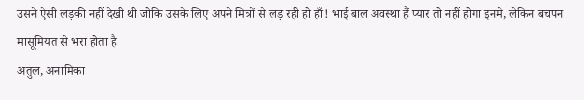उसने ऐसी लड़की नहीं देखी थी जोकि उसके लिए अपने मित्रों से लड़ रही हो हाँ! भाई बाल अवस्था हैं प्यार तो नहीं होगा इनमे, लेकिन बचपन मासूमियत से भरा होता है
अतुल, अनामिका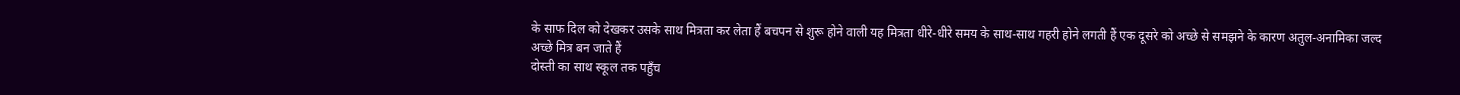के साफ दिल को देखकर उसके साथ मित्रता कर लेता हैं बचपन से शुरू होने वाली यह मित्रता धीरे-धीरे समय के साथ-साथ गहरी होने लगती हैं एक दूसरे को अच्छे से समझने के कारण अतुल-अनामिका जल्द अच्छे मित्र बन जाते हैं
दोस्ती का साथ स्कूल तक पहुँच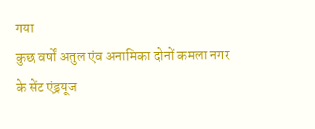गया
कुछ वर्षों अतुल एंव अनामिका दोनों कमला नगर के सेंट एंड्रयूज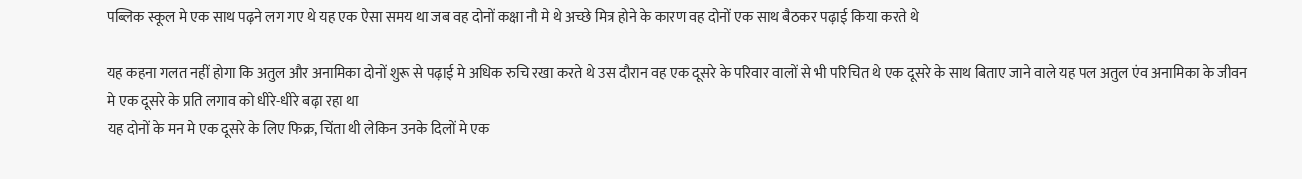पब्लिक स्कूल मे एक साथ पढ़ने लग गए थे यह एक ऐसा समय था जब वह दोनों कक्षा नौ मे थे अच्छे मित्र होने के कारण वह दोनों एक साथ बैठकर पढ़ाई किया करते थे

यह कहना गलत नहीं होगा कि अतुल और अनामिका दोनों शुरू से पढ़ाई मे अधिक रुचि रखा करते थे उस दौरान वह एक दूसरे के परिवार वालों से भी परिचित थे एक दूसरे के साथ बिताए जाने वाले यह पल अतुल एंव अनामिका के जीवन मे एक दूसरे के प्रति लगाव को धीरे-धीरे बढ़ा रहा था
यह दोनों के मन मे एक दूसरे के लिए फिक्र, चिंता थी लेकिन उनके दिलों मे एक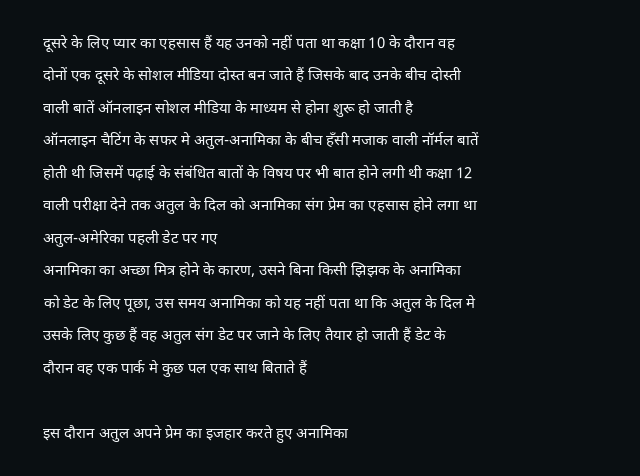दूसरे के लिए प्यार का एहसास हैं यह उनको नहीं पता था कक्षा 10 के दौरान वह दोनों एक दूसरे के सोशल मीडिया दोस्त बन जाते हैं जिसके बाद उनके बीच दोस्ती वाली बातें ऑनलाइन सोशल मीडिया के माध्यम से होना शुरू हो जाती है
ऑनलाइन चैटिंग के सफर मे अतुल-अनामिका के बीच हँसी मजाक वाली नॉर्मल बातें होती थी जिसमें पढ़ाई के संबंधित बातों के विषय पर भी बात होने लगी थी कक्षा 12 वाली परीक्षा देने तक अतुल के दिल को अनामिका संग प्रेम का एहसास होने लगा था
अतुल-अमेरिका पहली डेट पर गए
अनामिका का अच्छा मित्र होने के कारण, उसने बिना किसी झिझक के अनामिका को डेट के लिए पूछा, उस समय अनामिका को यह नहीं पता था कि अतुल के दिल मे उसके लिए कुछ हैं वह अतुल संग डेट पर जाने के लिए तैयार हो जाती हैं डेट के दौरान वह एक पार्क मे कुछ पल एक साथ बिताते हैं

इस दौरान अतुल अपने प्रेम का इजहार करते हुए अनामिका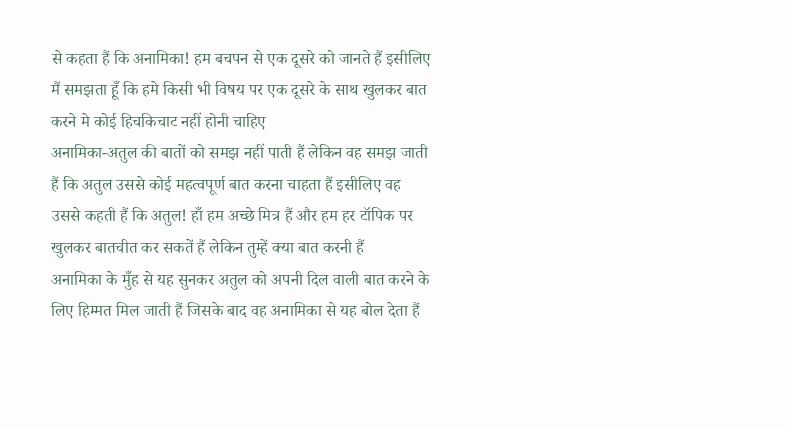से कहता हैं कि अनामिका! हम बचपन से एक दूसरे को जानते हैं इसीलिए मैं समझता हूँ कि हमे किसी भी विषय पर एक दूसरे के साथ खुलकर बात करने मे कोई हिचकिचाट नहीं होनी चाहिए
अनामिका-अतुल की बातों को समझ नहीं पाती हैं लेकिन वह समझ जाती हैं कि अतुल उससे कोई महत्वपूर्ण बात करना चाहता हैं इसीलिए वह उससे कहती हैं कि अतुल! हाँ हम अच्छे मित्र हैं और हम हर टॉपिक पर खुलकर बातचीत कर सकतें हैं लेकिन तुम्हें क्या बात करनी हैं
अनामिका के मुँह से यह सुनकर अतुल को अपनी दिल वाली बात करने के लिए हिम्मत मिल जाती हैं जिसके बाद वह अनामिका से यह बोल देता हैं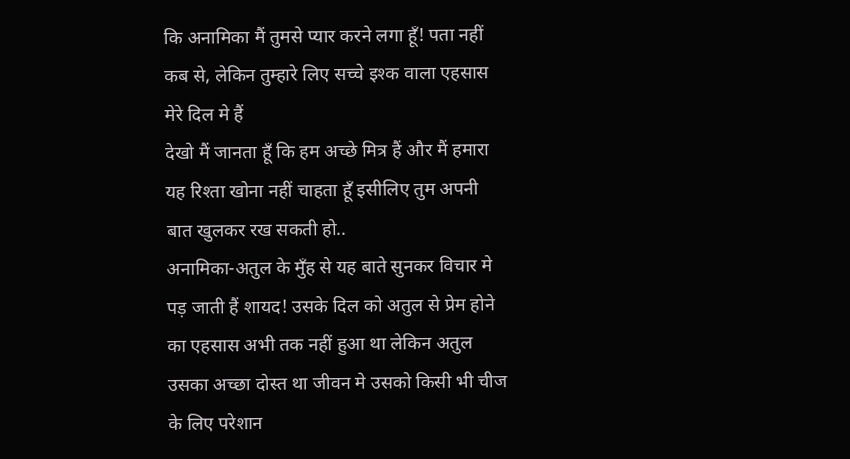कि अनामिका मैं तुमसे प्यार करने लगा हूँ! पता नहीं कब से, लेकिन तुम्हारे लिए सच्चे इश्क वाला एहसास मेरे दिल मे हैं
देखो मैं जानता हूँ कि हम अच्छे मित्र हैं और मैं हमारा यह रिश्ता खोना नहीं चाहता हूँ इसीलिए तुम अपनी बात खुलकर रख सकती हो..
अनामिका-अतुल के मुँह से यह बाते सुनकर विचार मे पड़ जाती हैं शायद! उसके दिल को अतुल से प्रेम होने का एहसास अभी तक नहीं हुआ था लेकिन अतुल उसका अच्छा दोस्त था जीवन मे उसको किसी भी चीज के लिए परेशान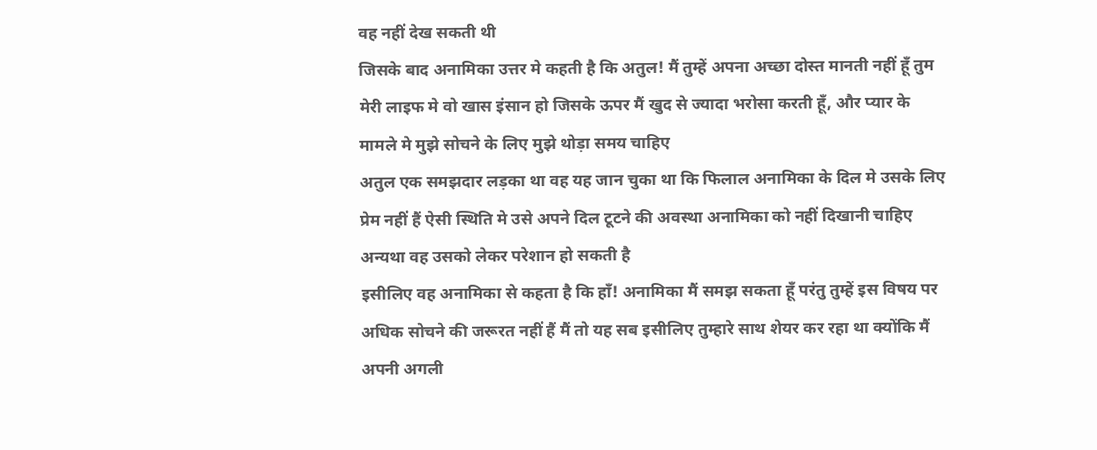वह नहीं देख सकती थी
जिसके बाद अनामिका उत्तर मे कहती है कि अतुल! मैं तुम्हें अपना अच्छा दोस्त मानती नहीं हूँ तुम मेरी लाइफ मे वो खास इंसान हो जिसके ऊपर मैं खुद से ज्यादा भरोसा करती हूँ, और प्यार के मामले मे मुझे सोचने के लिए मुझे थोड़ा समय चाहिए
अतुल एक समझदार लड़का था वह यह जान चुका था कि फिलाल अनामिका के दिल मे उसके लिए प्रेम नहीं हैं ऐसी स्थिति मे उसे अपने दिल टूटने की अवस्था अनामिका को नहीं दिखानी चाहिए अन्यथा वह उसको लेकर परेशान हो सकती है
इसीलिए वह अनामिका से कहता है कि हाँ! अनामिका मैं समझ सकता हूँ परंतु तुम्हें इस विषय पर अधिक सोचने की जरूरत नहीं हैं मैं तो यह सब इसीलिए तुम्हारे साथ शेयर कर रहा था क्योंकि मैं अपनी अगली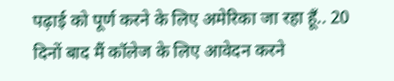पढ़ाई को पूर्ण करने के लिए अमेरिका जा रहा हूँ.. 20 दिनों बाद मैं कॉलेज के लिए आवेदन करने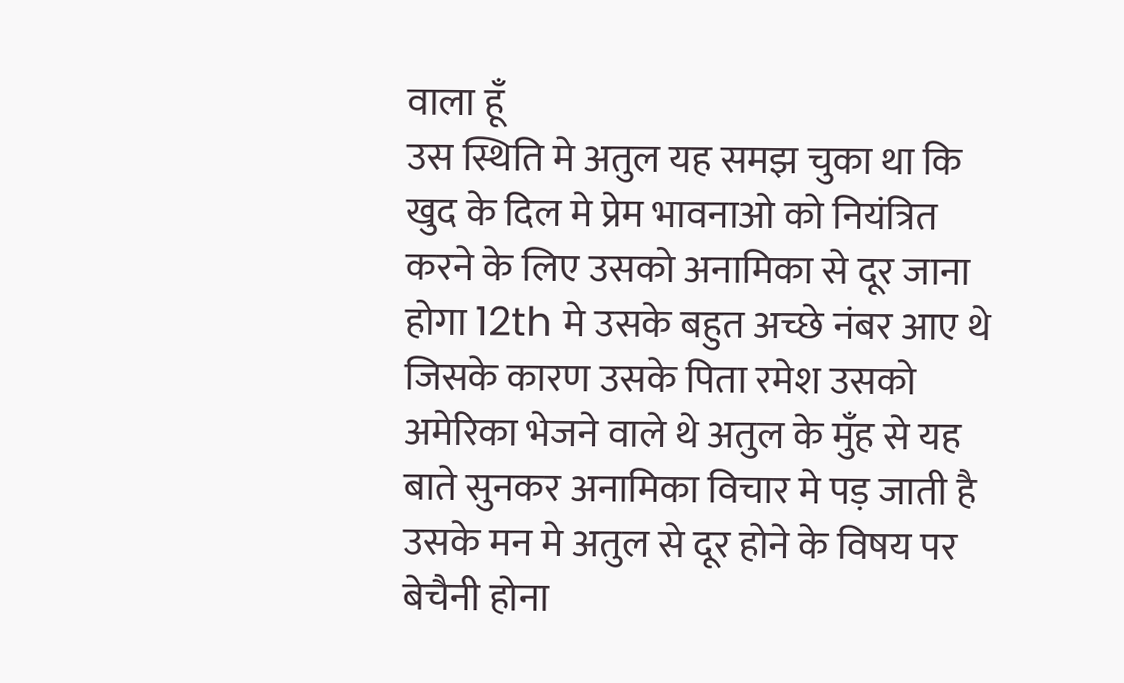वाला हूँ
उस स्थिति मे अतुल यह समझ चुका था कि खुद के दिल मे प्रेम भावनाओ को नियंत्रित करने के लिए उसको अनामिका से दूर जाना होगा 12th मे उसके बहुत अच्छे नंबर आए थे जिसके कारण उसके पिता रमेश उसको अमेरिका भेजने वाले थे अतुल के मुँह से यह बाते सुनकर अनामिका विचार मे पड़ जाती है
उसके मन मे अतुल से दूर होने के विषय पर बेचैनी होना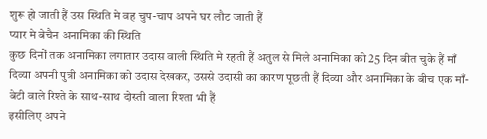शुरू हो जाती हैं उस स्थिति मे वह चुप-चाप अपने घर लौट जाती हैं
प्यार मे बेचैन अनामिका की स्थिति
कुछ दिनों तक अनामिका लगातार उदास वाली स्थिति मे रहती हैं अतुल से मिले अनामिका को 25 दिन बीत चुके हैं माँ दिव्या अपनी पुत्री अनामिका को उदास देखकर, उससे उदासी का कारण पूछती हैं दिव्या और अनामिका के बीच एक माँ-बेटी वाले रिश्ते के साथ-साथ दोस्ती वाला रिश्ता भी हैं
इसीलिए अपने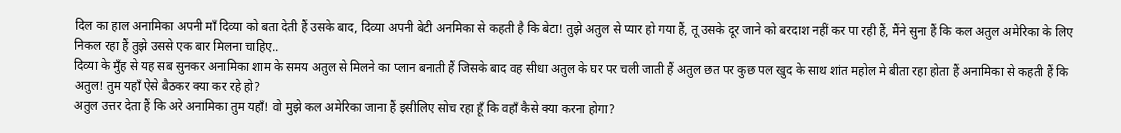दिल का हाल अनामिका अपनी माँ दिव्या को बता देती हैं उसके बाद, दिव्या अपनी बेटी अनमिका से कहती है कि बेटा! तुझे अतुल से प्यार हो गया हैं, तू उसके दूर जाने को बरदाश नहीं कर पा रही हैं, मैंने सुना हैं कि कल अतुल अमेरिका के लिए निकल रहा हैं तुझे उससे एक बार मिलना चाहिए..
दिव्या के मुँह से यह सब सुनकर अनामिका शाम के समय अतुल से मिलने का प्लान बनाती हैं जिसके बाद वह सीधा अतुल के घर पर चली जाती हैं अतुल छत पर कुछ पल खुद के साथ शांत महोल मे बीता रहा होता हैं अनामिका से कहती हैं कि अतुल! तुम यहाँ ऐसे बैठकर क्या कर रहे हो?
अतुल उत्तर देता हैं कि अरे अनामिका तुम यहाँ! वो मुझे कल अमेरिका जाना हैं इसीलिए सोच रहा हूँ कि वहाँ कैसे क्या करना होगा?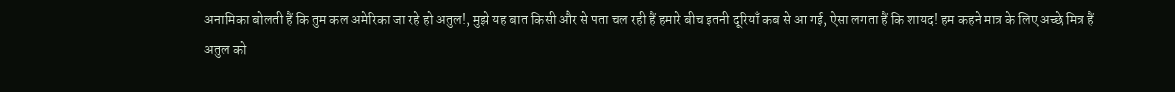अनामिका बोलती हैं कि तुम कल अमेरिका जा रहे हो अतुल!, मुझे यह बात किसी और से पता चल रही हैं हमारे बीच इतनी दूरियाँ कब से आ गई, ऐसा लगता हैं कि शायद! हम कहने मात्र के लिए अच्छे मित्र हैं
अतुल को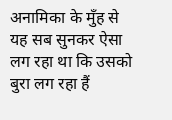अनामिका के मुँह से यह सब सुनकर ऐसा लग रहा था कि उसको बुरा लग रहा हैं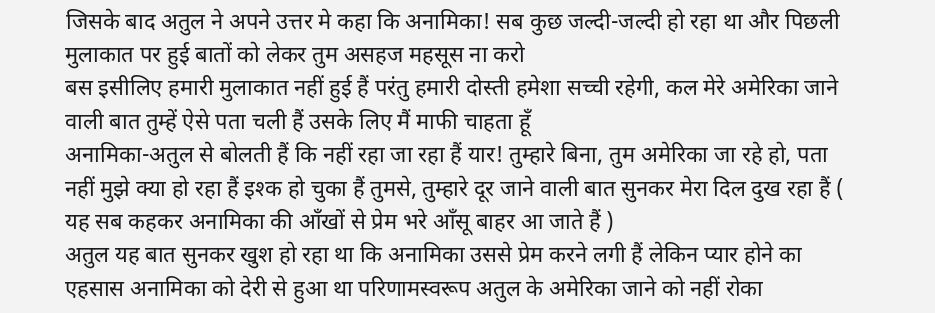जिसके बाद अतुल ने अपने उत्तर मे कहा कि अनामिका! सब कुछ जल्दी-जल्दी हो रहा था और पिछली मुलाकात पर हुई बातों को लेकर तुम असहज महसूस ना करो
बस इसीलिए हमारी मुलाकात नहीं हुई हैं परंतु हमारी दोस्ती हमेशा सच्ची रहेगी, कल मेरे अमेरिका जाने वाली बात तुम्हें ऐसे पता चली हैं उसके लिए मैं माफी चाहता हूँ
अनामिका-अतुल से बोलती हैं कि नहीं रहा जा रहा हैं यार! तुम्हारे बिना, तुम अमेरिका जा रहे हो, पता नहीं मुझे क्या हो रहा हैं इश्क हो चुका हैं तुमसे, तुम्हारे दूर जाने वाली बात सुनकर मेरा दिल दुख रहा हैं ( यह सब कहकर अनामिका की आँखों से प्रेम भरे आँसू बाहर आ जाते हैं )
अतुल यह बात सुनकर खुश हो रहा था कि अनामिका उससे प्रेम करने लगी हैं लेकिन प्यार होने का एहसास अनामिका को देरी से हुआ था परिणामस्वरूप अतुल के अमेरिका जाने को नहीं रोका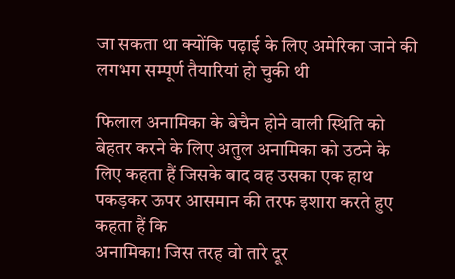जा सकता था क्योंकि पढ़ाई के लिए अमेरिका जाने की लगभग सम्पूर्ण तैयारियां हो चुकी थी

फिलाल अनामिका के बेचैन होने वाली स्थिति को बेहतर करने के लिए अतुल अनामिका को उठने के लिए कहता हैं जिसके बाद वह उसका एक हाथ पकड़कर ऊपर आसमान की तरफ इशारा करते हुए कहता हैं कि
अनामिका! जिस तरह वो तारे दूर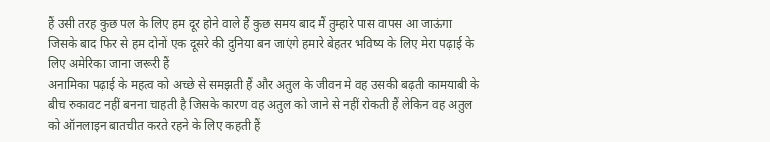हैं उसी तरह कुछ पल के लिए हम दूर होने वाले हैं कुछ समय बाद मैं तुम्हारे पास वापस आ जाऊंगा जिसके बाद फिर से हम दोनों एक दूसरे की दुनिया बन जाएंगे हमारे बेहतर भविष्य के लिए मेरा पढ़ाई के लिए अमेरिका जाना जरूरी हैं
अनामिका पढ़ाई के महत्व को अच्छे से समझती हैं और अतुल के जीवन मे वह उसकी बढ़ती कामयाबी के बीच रुकावट नहीं बनना चाहती है जिसके कारण वह अतुल को जाने से नहीं रोकती हैं लेकिन वह अतुल को ऑनलाइन बातचीत करते रहने के लिए कहती हैं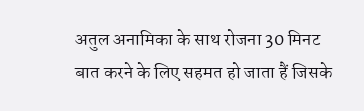अतुल अनामिका के साथ रोजना 30 मिनट बात करने के लिए सहमत हो जाता हैं जिसके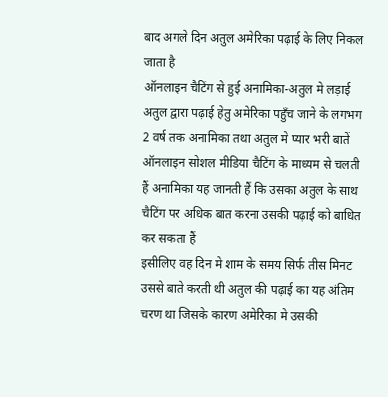बाद अगले दिन अतुल अमेरिका पढ़ाई के लिए निकल जाता है
ऑनलाइन चैटिंग से हुई अनामिका-अतुल मे लड़ाई
अतुल द्वारा पढ़ाई हेतु अमेरिका पहुँच जाने के लगभग 2 वर्ष तक अनामिका तथा अतुल मे प्यार भरी बातें ऑनलाइन सोशल मीडिया चैटिंग के माध्यम से चलती हैं अनामिका यह जानती हैं कि उसका अतुल के साथ चैटिंग पर अधिक बात करना उसकी पढ़ाई को बाधित कर सकता हैं
इसीलिए वह दिन मे शाम के समय सिर्फ तीस मिनट उससे बाते करती थी अतुल की पढ़ाई का यह अंतिम चरण था जिसके कारण अमेरिका मे उसकी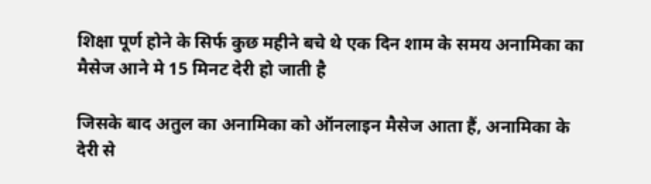शिक्षा पूर्ण होने के सिर्फ कुछ महीने बचे थे एक दिन शाम के समय अनामिका का मैसेज आने मे 15 मिनट देरी हो जाती है

जिसके बाद अतुल का अनामिका को ऑनलाइन मैसेज आता हैं, अनामिका के देरी से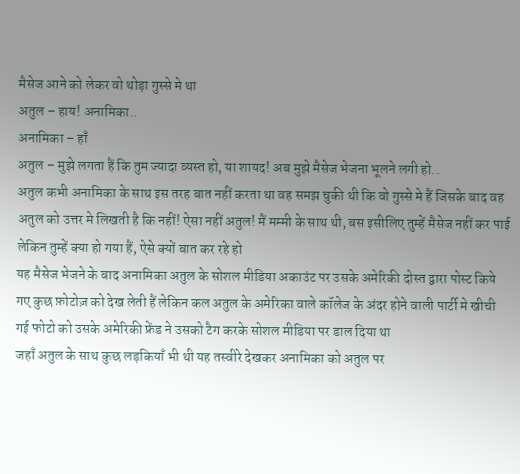मैसेज आने को लेकर वो थोड़ा गुस्से मे था
अतुल – हाय! अनामिका..
अनामिका – हाँ
अतुल – मुझे लगता हैं कि तुम ज्यादा व्यस्त हो, या शायद! अब मुझे मैसेज भेजना भूलने लगी हो..
अतुल कभी अनामिका के साथ इस तरह बात नहीं करता था वह समझ चुकी थी कि वो गुस्से मे हैं जिसके बाद वह अतुल को उत्तर मे लिखती है कि नहीं! ऐसा नहीं अतुल! मैं मम्मी के साथ थी, बस इसीलिए तुम्हें मैसेज नहीं कर पाई लेकिन तुम्हें क्या हो गया हैं, ऐसे क्यों बात कर रहे हो
यह मैसेज भेजने के बाद अनामिका अतुल के सोशल मीडिया अकाउंट पर उसके अमेरिकी दोस्त द्वारा पोस्ट किये गए कुछ फ़ोटोज़ को देख लेती हैं लेकिन कल अतुल के अमेरिका वाले कॉलेज के अंदर होने वाली पार्टी मे खीची गई फोटो को उसके अमेरिकी फ्रेंड ने उसको टैग करके सोशल मीडिया पर डाल दिया था
जहाँ अतुल के साथ कुछ लड़कियाँ भी थी यह तस्वीरे देखकर अनामिका को अतुल पर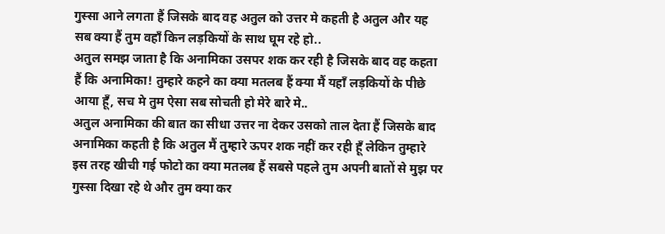गुस्सा आने लगता हैं जिसके बाद वह अतुल को उत्तर मे कहती है अतुल और यह सब क्या हैं तुम वहाँ किन लड़कियों के साथ घूम रहे हो..
अतुल समझ जाता है कि अनामिका उसपर शक कर रही है जिसके बाद वह कहता हैं कि अनामिका! तुम्हारे कहने का क्या मतलब हैं क्या मैं यहाँ लड़कियों के पीछे आया हूँ, सच मे तुम ऐसा सब सोचती हो मेरे बारे मे..
अतुल अनामिका की बात का सीधा उत्तर ना देकर उसको ताल देता हैं जिसके बाद अनामिका कहती है कि अतुल मैं तुम्हारे ऊपर शक नहीं कर रही हूँ लेकिन तुम्हारे इस तरह खीची गई फोटो का क्या मतलब हैं सबसे पहले तुम अपनी बातों से मुझ पर गुस्सा दिखा रहे थे और तुम क्या कर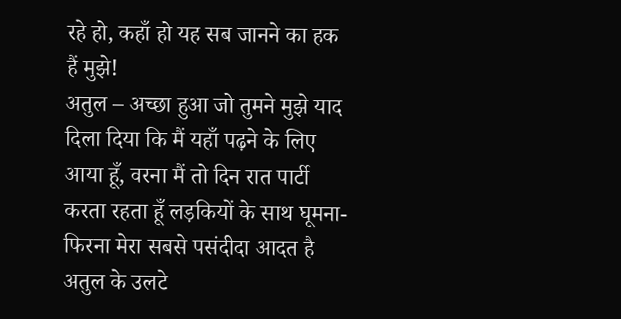रहे हो, कहाँ हो यह सब जानने का हक हैं मुझे!
अतुल – अच्छा हुआ जो तुमने मुझे याद दिला दिया कि मैं यहाँ पढ़ने के लिए आया हूँ, वरना मैं तो दिन रात पार्टी करता रहता हूँ लड़कियों के साथ घूमना-फिरना मेरा सबसे पसंदीदा आदत है
अतुल के उलटे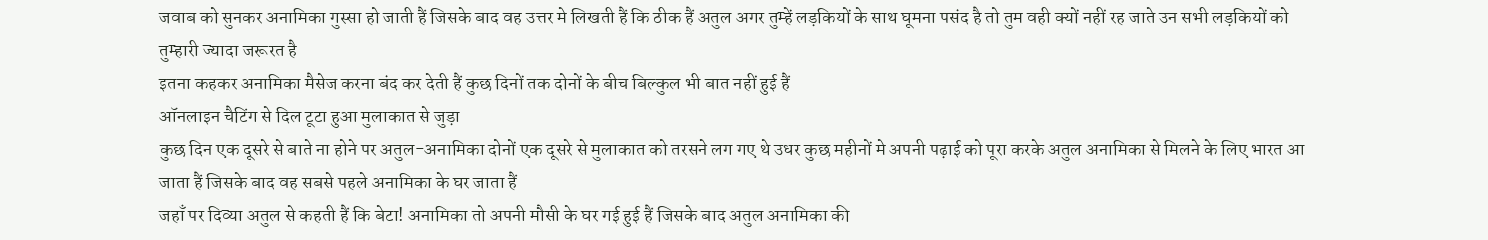जवाब को सुनकर अनामिका गुस्सा हो जाती हैं जिसके बाद वह उत्तर मे लिखती हैं कि ठीक हैं अतुल अगर तुम्हें लड़कियों के साथ घूमना पसंद है तो तुम वही क्यों नहीं रह जाते उन सभी लड़कियों को तुम्हारी ज्यादा जरूरत है
इतना कहकर अनामिका मैसेज करना बंद कर देती हैं कुछ दिनों तक दोनों के बीच बिल्कुल भी बात नहीं हुई हैं
ऑनलाइन चैटिंग से दिल टूटा हुआ मुलाकात से जुड़ा
कुछ दिन एक दूसरे से बाते ना होने पर अतुल-अनामिका दोनों एक दूसरे से मुलाकात को तरसने लग गए थे उधर कुछ महीनों मे अपनी पढ़ाई को पूरा करके अतुल अनामिका से मिलने के लिए भारत आ जाता हैं जिसके बाद वह सबसे पहले अनामिका के घर जाता हैं
जहाँ पर दिव्या अतुल से कहती हैं कि बेटा! अनामिका तो अपनी मौसी के घर गई हुई हैं जिसके बाद अतुल अनामिका की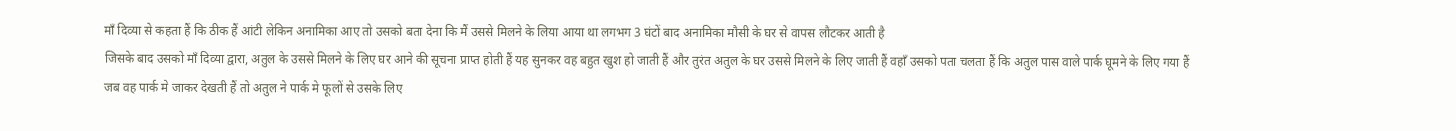माँ दिव्या से कहता हैं कि ठीक हैं आंटी लेकिन अनामिका आए तो उसको बता देना कि मैं उससे मिलने के लिया आया था लगभग 3 घंटों बाद अनामिका मौसी के घर से वापस लौटकर आती है
जिसके बाद उसको माँ दिव्या द्वारा, अतुल के उससे मिलने के लिए घर आने की सूचना प्राप्त होती हैं यह सुनकर वह बहुत खुश हो जाती हैं और तुरंत अतुल के घर उससे मिलने के लिए जाती हैं वहाँ उसको पता चलता हैं कि अतुल पास वाले पार्क घूमने के लिए गया हैं
जब वह पार्क मे जाकर देखती हैं तो अतुल ने पार्क मे फूलों से उसके लिए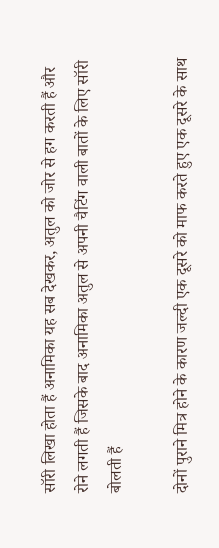सॉरी लिखा होता हैं अनामिका यह सब देखकर, अतुल को जोर से हग करती हैं और रोने लगती हैं जिसके बाद अनामिका अतुल से अपनी चैटिंग वाली बातों के लिए सॉरी बोलती हैं

दोनों पुराने मित्र होने के कारण जल्दी एक दूसरे को माफ करते हुए एक दूसरे के साथ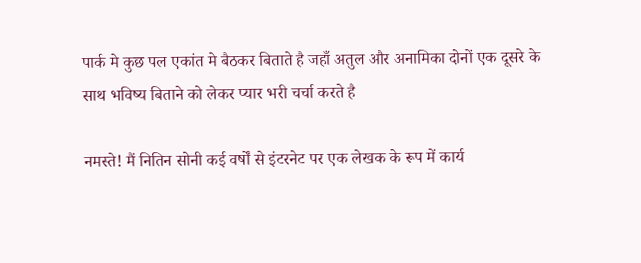पार्क मे कुछ पल एकांत मे बैठकर बिताते है जहाँ अतुल और अनामिका दोनों एक दूसरे के साथ भविष्य बिताने को लेकर प्यार भरी चर्चा करते है

नमस्ते! मैं नितिन सोनी कई वर्षों से इंटरनेट पर एक लेखक के रूप में कार्य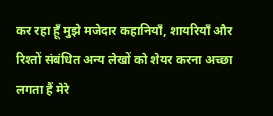कर रहा हूँ मुझे मजेदार कहानियाँ, शायरियाँ और रिश्तों संबंधित अन्य लेखों को शेयर करना अच्छा लगता हैं मेरे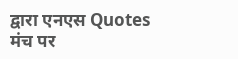द्वारा एनएस Quotes मंच पर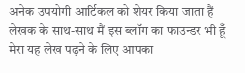अनेक उपयोगी आर्टिकल को शेयर किया जाता हैं लेखक के साथ-साथ मैं इस ब्लॉग का फाउन्डर भी हूँ मेरा यह लेख पढ़ने के लिए आपका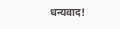धन्यवाद!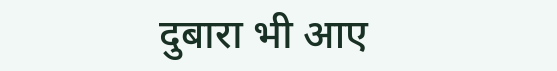दुबारा भी आए